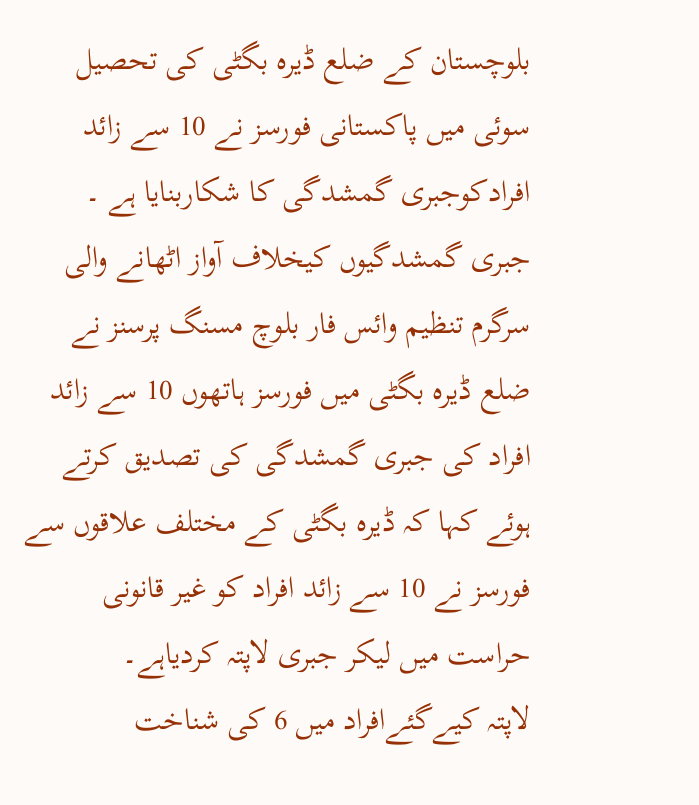بلوچستان کے ضلع ڈیرہ بگٹی کی تحصیل سوئی میں پاکستانی فورسز نے 10 سے زائد افرادکوجبری گمشدگی کا شکاربنایا ہے ۔
جبری گمشدگیوں کیخلاف آواز اٹھانے والی سرگرم تنظیم وائس فار بلوچ مسنگ پرسنز نے ضلع ڈیرہ بگٹی میں فورسز ہاتھوں 10 سے زائد افراد کی جبری گمشدگی کی تصدیق کرتے ہوئے کہا کہ ڈیرہ بگٹی کے مختلف علاقوں سے فورسز نے 10 سے زائد افراد کو غیر قانونی حراست میں لیکر جبری لاپتہ کردیاہے۔
لاپتہ کیےگئےافراد میں 6 کی شناخت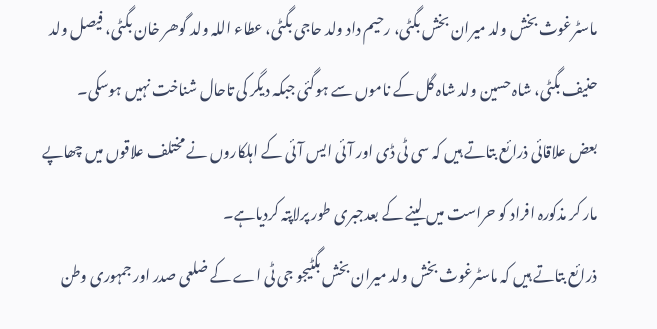ماسٹرغوث بخش ولد میران بخش بگٹی، رحیم داد ولد حاجی بگٹی، عطاء اللہ ولد گوھر خان بگٹی، فیصل ولد حنیف بگٹی، شاہ حسین ولد شاہ گل کے ناموں سے ہوگئی جبکہ دیگر کی تاحال شناخت نہیں ہوسکی۔
بعض علاقائی ذرائع بتاتے ہیں کہ سی ٹی ڈی اور آئی ایس آئی کے اہلکاروں نے مختلف علاقوں میں چھاپے مار کر مذکورہ افراد کو حراست میں لینے کے بعدجبری طور پرلاپتہ کردیاہے۔
ذرائع بتاتے ہیں کہ ماسٹرغوث بخش ولد میران بخش بگٹیجو جی ٹی اے کے ضلعی صدر اور جمہوری وطن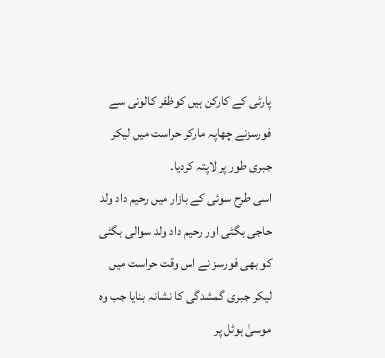پارٹی کے کارکن ہیں کوظفر کالونی سے فورسزنے چھاپہ مارکر حراست میں لیکر جبری طور پر لاپتہ کردیا۔
اسی طرح سوئی کے بازار میں رحیم داد ولد حاجی بگٹی اور رحیم داد ولد سوالی بگٹی کو بھی فورسز نے اس وقت حراست میں لیکر جبری گمشدگی کا نشانہ بنایا جب وہ موسیٰ ہوٹل پر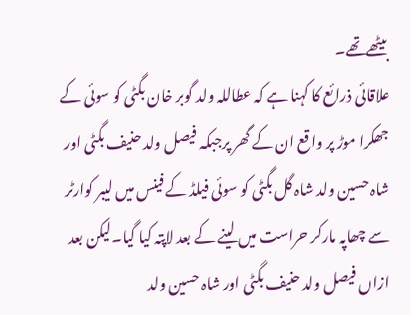بیٹھےتھے۔
علاقائی ذرائع کا کہنا ہے کہ عطاللہ ولد گوبر خان بگٹی کو سوئی کے جھکرا موڑ پر واقع ان کے گھر پرجبکہ فیصل ولد حنیف بگٹی اور شاہ حسین ولد شاہ گل بگٹی کو سوئی فیلڈ کے فینس میں لیبر کوارٹر سے چھاپہ مارکر حراست میں لینے کے بعد لاپتہ کیا گیا۔لیکن بعد ازاں فیصل ولد حنیف بگٹی اور شاہ حسین ولد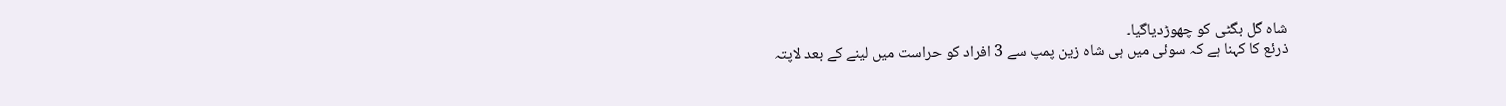شاہ گل بگٹی کو چھوڑدیاگیا۔
ذرئع کا کہنا ہے کہ سوئی میں ہی شاہ زین پمپ سے 3 افراد کو حراست میں لینے کے بعد لاپتہ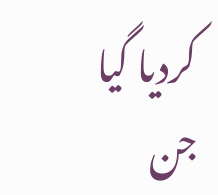کردیا گیا جن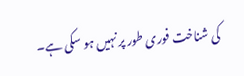کی شناخت فوری طور پر نہیں ہو سکی ہے۔